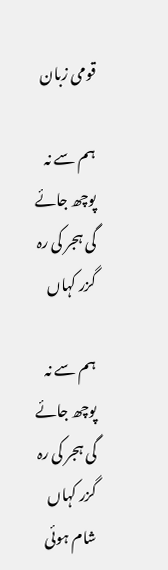قومی زبان

ہم سے نہ پوچھ جائے گی ہجر کی رہ گزر کہاں

ہم سے نہ پوچھ جائے گی ہجر کی رہ گزر کہاں شام ہوئی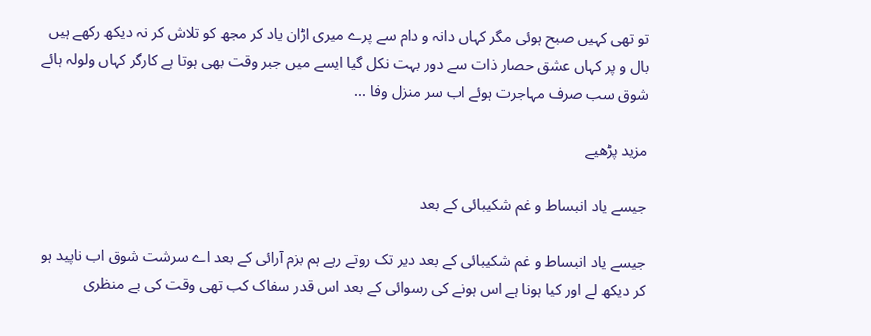تو تھی کہیں صبح ہوئی مگر کہاں دانہ و دام سے پرے میری اڑان یاد کر مجھ کو تلاش کر نہ دیکھ رکھے ہیں بال و پر کہاں عشق حصار ذات سے دور بہت نکل گیا ایسے میں جبر وقت بھی ہوتا ہے کارگر کہاں ولولہ ہائے شوق سب صرف مہاجرت ہوئے اب سر منزل وفا ...

مزید پڑھیے

جیسے یاد انبساط و غم شکیبائی کے بعد

جیسے یاد انبساط و غم شکیبائی کے بعد دیر تک روتے رہے ہم بزم آرائی کے بعد اے سرشت شوق اب ناپید ہو کر دیکھ لے اور کیا ہونا ہے اس ہونے کی رسوائی کے بعد اس قدر سفاک کب تھی وقت کی بے منظری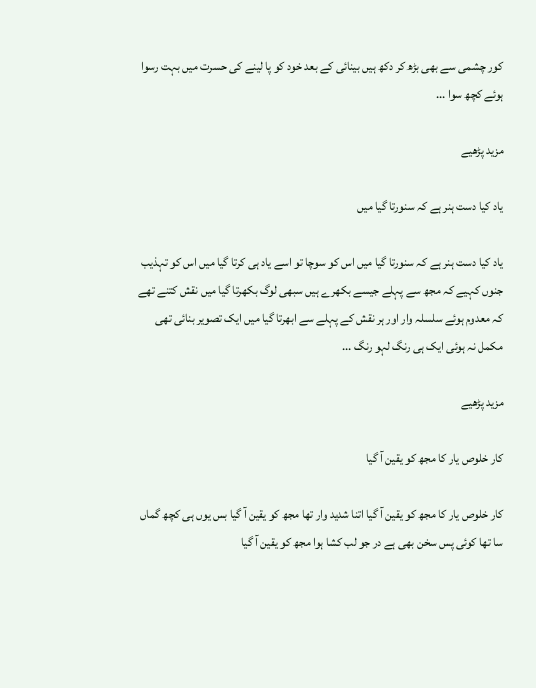کور چشمی سے بھی بڑھ کر دکھ ہیں بینائی کے بعد خود کو پا لینے کی حسرت میں بہت رسوا ہوئے کچھ سوا ...

مزید پڑھیے

یاد کیا دست ہنر ہے کہ سنورتا گیا میں

یاد کیا دست ہنر ہے کہ سنورتا گیا میں اس کو سوچا تو اسے یاد ہی کرتا گیا میں اس کو تہذیب جنوں کہیے کہ مجھ سے پہلے جیسے بکھرے ہیں سبھی لوگ بکھرتا گیا میں نقش کتنے تھے کہ معدوم ہوئے سلسلہ وار اور ہر نقش کے پہلے سے ابھرتا گیا میں ایک تصویر بنائی تھی مکمل نہ ہوئی ایک ہی رنگ لہو رنگ ...

مزید پڑھیے

کار خلوص یار کا مجھ کو یقین آ گیا

کار خلوص یار کا مجھ کو یقین آ گیا اتنا شدید وار تھا مجھ کو یقین آ گیا بس یوں ہی کچھ گماں سا تھا کوئی پس سخن بھی ہے در جو لب کشا ہوا مجھ کو یقین آ گیا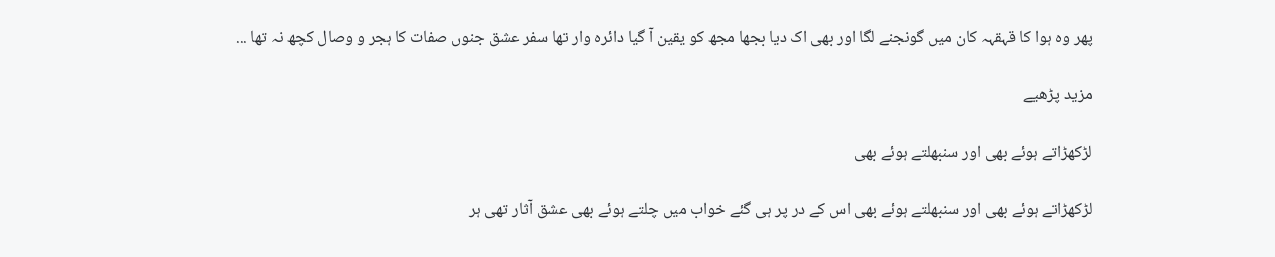پھر وہ ہوا کا قہقہہ کان میں گونجنے لگا اور بھی اک دیا بجھا مجھ کو یقین آ گیا دائرہ وار تھا سفر عشق جنوں صفات کا ہجر و وصال کچھ نہ تھا ...

مزید پڑھیے

لڑکھڑاتے ہوئے بھی اور سنبھلتے ہوئے بھی

لڑکھڑاتے ہوئے بھی اور سنبھلتے ہوئے بھی اس کے در پر ہی گئے خواب میں چلتے ہوئے بھی عشق آثار تھی ہر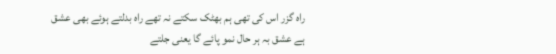راہ گزر اس کی تھی ہم بھٹک سکتے نہ تھے راہ بدلتے ہوئے بھی عشق ہے عشق بہ ہر حال نمو پائے گا یعنی جلتے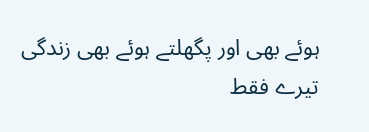ہوئے بھی اور پگھلتے ہوئے بھی زندگی تیرے فقط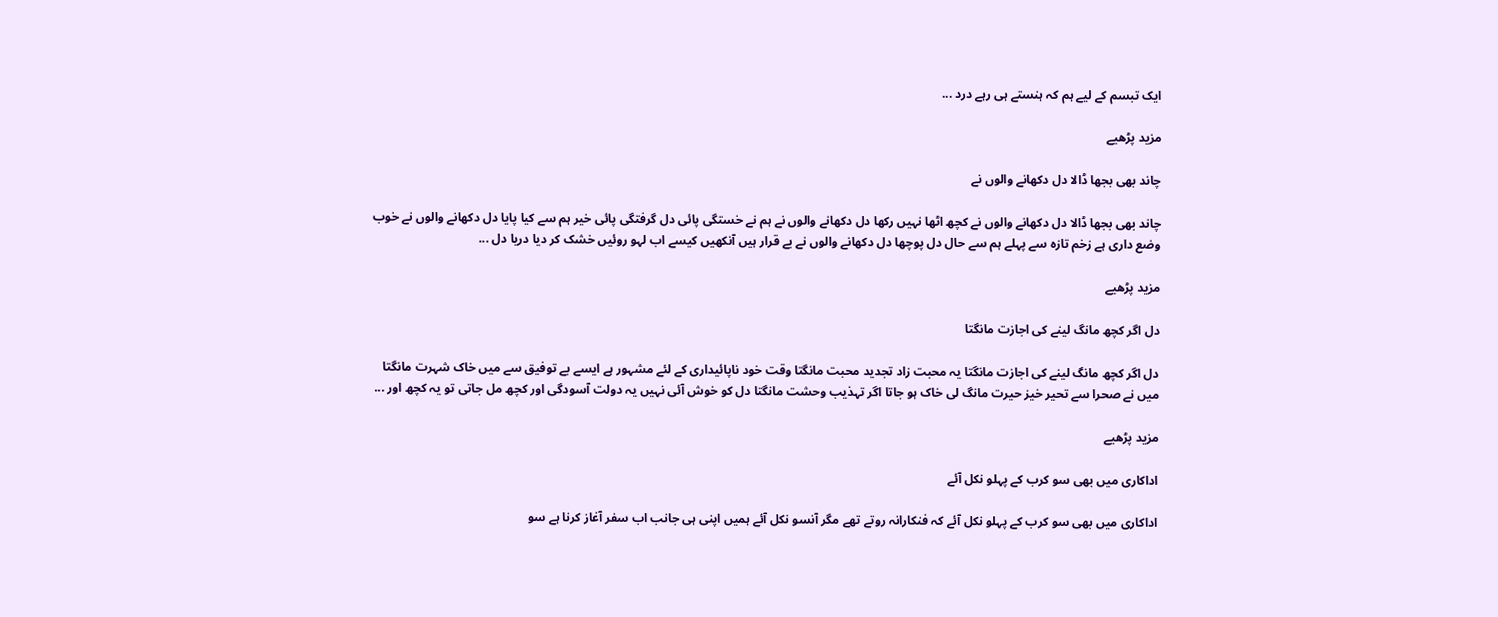ایک تبسم کے لیے ہم کہ ہنستے ہی رہے درد ...

مزید پڑھیے

چاند بھی بجھا ڈالا دل دکھانے والوں نے

چاند بھی بجھا ڈالا دل دکھانے والوں نے کچھ اٹھا نہیں رکھا دل دکھانے والوں نے ہم نے خستگی پائی دل گرفتگی پائی خیر ہم سے کیا پایا دل دکھانے والوں نے خوب وضع داری ہے زخم تازہ سے پہلے ہم سے حال دل پوچھا دل دکھانے والوں نے بے قرار ہیں آنکھیں کیسے اب لہو روئیں خشک کر دیا دریا دل ...

مزید پڑھیے

دل اگر کچھ مانگ لینے کی اجازت مانگتا

دل اگر کچھ مانگ لینے کی اجازت مانگتا یہ محبت زاد تجدید محبت مانگتا وقت خود ناپائیداری کے لئے مشہور ہے ایسے بے توفیق سے میں خاک شہرت مانگتا میں نے صحرا سے تحیر خیز حیرت مانگ لی خاک ہو جاتا اگر تہذیب وحشت مانگتا دل کو خوش آئی نہیں یہ دولت آسودگی اور کچھ مل جاتی تو یہ کچھ اور ...

مزید پڑھیے

اداکاری میں بھی سو کرب کے پہلو نکل آئے

اداکاری میں بھی سو کرب کے پہلو نکل آئے کہ فنکارانہ روتے تھے مگر آنسو نکل آئے ہمیں اپنی ہی جانب اب سفر آغاز کرنا ہے سو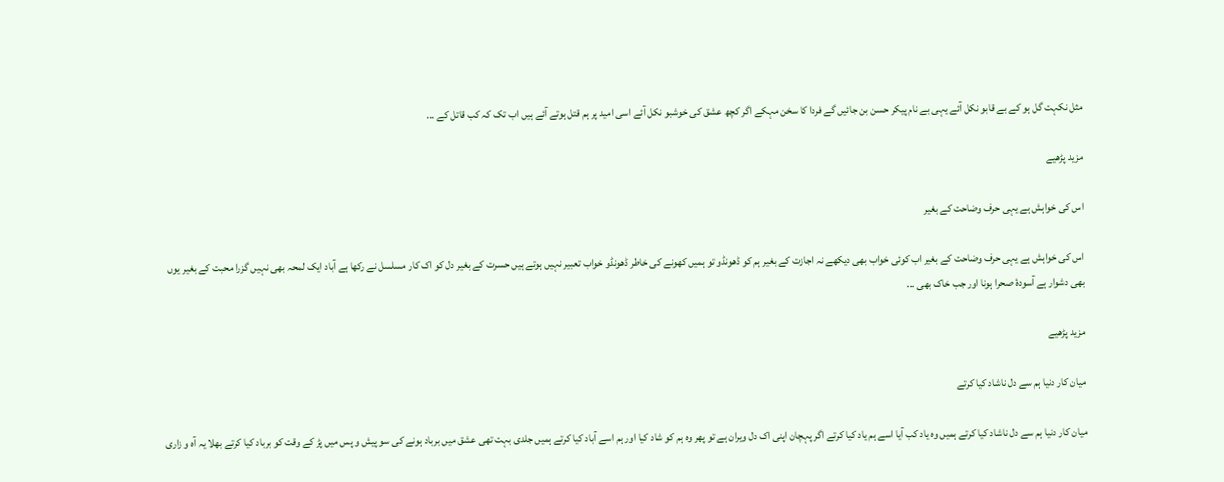مثل نکہت گل ہو کے بے قابو نکل آئے یہی بے نام پیکر حسن بن جائیں گے فردا کا سخن مہکے اگر کچھ عشق کی خوشبو نکل آئے اسی امید پر ہم قتل ہوتے آئے ہیں اب تک کہ کب قاتل کے ...

مزید پڑھیے

اس کی خواہش ہے یہی حرف وضاحت کے بغیر

اس کی خواہش ہے یہی حرف وضاحت کے بغیر اب کوئی خواب بھی دیکھے نہ اجازت کے بغیر ہم کو ڈھونڈو تو ہمیں کھونے کی خاطر ڈھونڈو خواب تعبیر نہیں ہوتے ہیں حسرت کے بغیر دل کو اک کار مسلسل نے رکھا ہے آباد ایک لمحہ بھی نہیں گزرا محبت کے بغیر یوں بھی دشوار ہے آسودۂ صحرا ہونا اور جب خاک بھی ...

مزید پڑھیے

میان کار دنیا ہم سے دل ناشاد کیا کرتے

میان کار دنیا ہم سے دل ناشاد کیا کرتے ہمیں وہ یاد کب آیا اسے ہم یاد کیا کرتے اگر پہچان اپنی اک دل ویران ہے تو پھر وہ ہم کو شاد کیا اور ہم اسے آباد کیا کرتے ہمیں جلدی بہت تھی عشق میں برباد ہونے کی سو پیش و پس میں پڑ کے وقت کو برباد کیا کرتے بھلا یہ آہ و زاری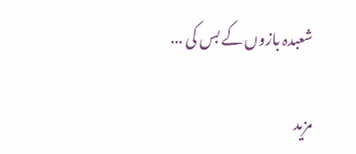شعبدہ بازوں کے بس کی ...

مزید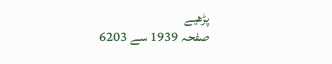پڑھیے
صفحہ 1939 سے 6203